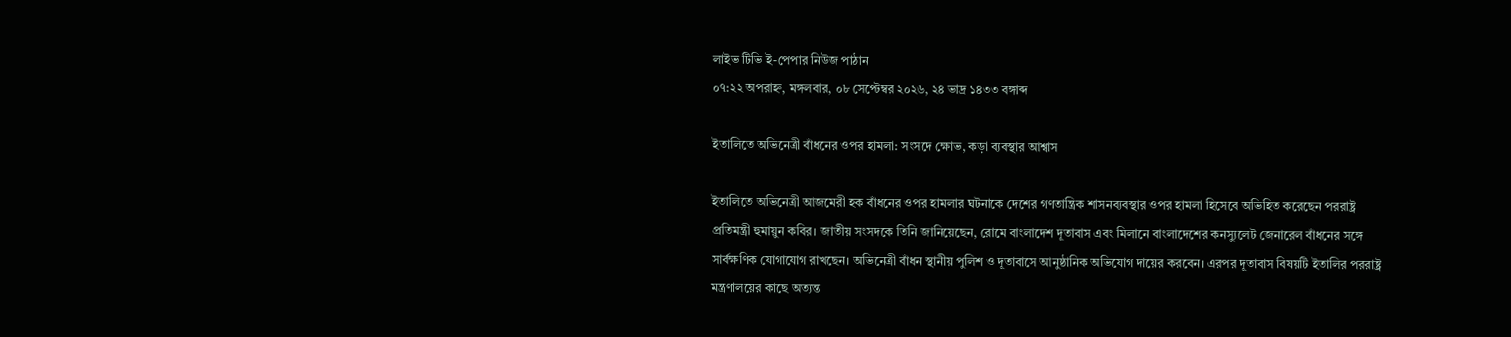লাইভ টিভি ই-পেপার নিউজ পাঠান
০৭:২২ অপরাহ্ন, মঙ্গলবার, ০৮ সেপ্টেম্বর ২০২৬, ২৪ ভাদ্র ১৪৩৩ বঙ্গাব্দ

ইতালিতে অভিনেত্রী বাঁধনের ওপর হামলা: সংসদে ক্ষোভ, কড়া ব্যবস্থার আশ্বাস

ইতালিতে অভিনেত্রী আজমেরী হক বাঁধনের ওপর হামলার ঘটনাকে দেশের গণতান্ত্রিক শাসনব্যবস্থার ওপর হামলা হিসেবে অভিহিত করেছেন পররাষ্ট্র প্রতিমন্ত্রী হুমায়ুন কবির। জাতীয় সংসদকে তিনি জানিয়েছেন, রোমে বাংলাদেশ দূতাবাস এবং মিলানে বাংলাদেশের কনস্যুলেট জেনারেল বাঁধনের সঙ্গে সার্বক্ষণিক যোগাযোগ রাখছেন। অভিনেত্রী বাঁধন স্থানীয় পুলিশ ও দূতাবাসে আনুষ্ঠানিক অভিযোগ দায়ের করবেন। এরপর দূতাবাস বিষয়টি ইতালির পররাষ্ট্র মন্ত্রণালয়ের কাছে অত্যন্ত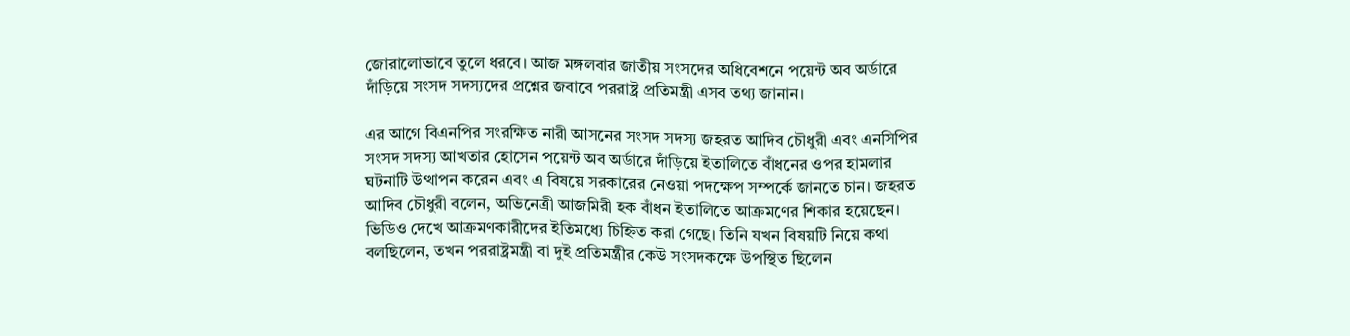জোরালোভাবে তুলে ধরবে। আজ মঙ্গলবার জাতীয় সংসদের অধিবেশনে পয়েন্ট অব অর্ডারে দাঁড়িয়ে সংসদ সদস্যদের প্রশ্নের জবাবে পররাষ্ট্র প্রতিমন্ত্রী এসব তথ্য জানান।

এর আগে বিএনপির সংরক্ষিত নারী আসনের সংসদ সদস্য জহরত আদিব চৌধুরী এবং এনসিপির সংসদ সদস্য আখতার হোসেন পয়েন্ট অব অর্ডারে দাঁড়িয়ে ইতালিতে বাঁধনের ওপর হামলার ঘটনাটি উত্থাপন করেন এবং এ বিষয়ে সরকারের নেওয়া পদক্ষেপ সম্পর্কে জানতে চান। জহরত আদিব চৌধুরী বলেন, অভিনেত্রী আজমিরী হক বাঁধন ইতালিতে আক্রমণের শিকার হয়েছেন। ভিডিও দেখে আক্রমণকারীদের ইতিমধ্যে চিহ্নিত করা গেছে। তিনি যখন বিষয়টি নিয়ে কথা বলছিলেন, তখন পররাষ্ট্রমন্ত্রী বা দুই প্রতিমন্ত্রীর কেউ সংসদকক্ষে উপস্থিত ছিলেন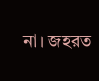না। জহরত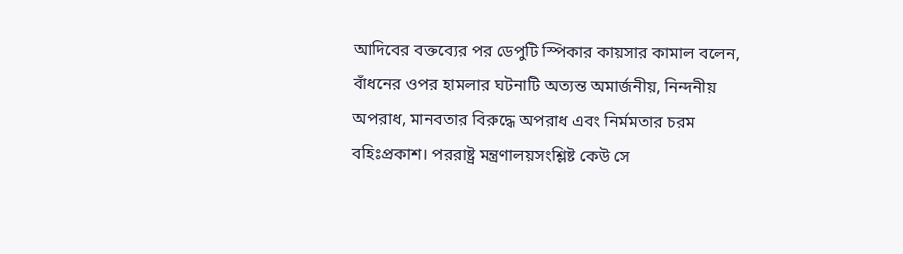আদিবের বক্তব্যের পর ডেপুটি স্পিকার কায়সার কামাল বলেন, বাঁধনের ওপর হামলার ঘটনাটি অত্যন্ত অমার্জনীয়, নিন্দনীয় অপরাধ, মানবতার বিরুদ্ধে অপরাধ এবং নির্মমতার চরম বহিঃপ্রকাশ। পররাষ্ট্র মন্ত্রণালয়সংশ্লিষ্ট কেউ সে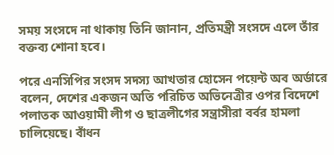সময় সংসদে না থাকায় তিনি জানান, প্রতিমন্ত্রী সংসদে এলে তাঁর বক্তব্য শোনা হবে।

পরে এনসিপির সংসদ সদস্য আখতার হোসেন পয়েন্ট অব অর্ডারে বলেন, দেশের একজন অতি পরিচিত অভিনেত্রীর ওপর বিদেশে পলাতক আওয়ামী লীগ ও ছাত্রলীগের সন্ত্রাসীরা বর্বর হামলা চালিয়েছে। বাঁধন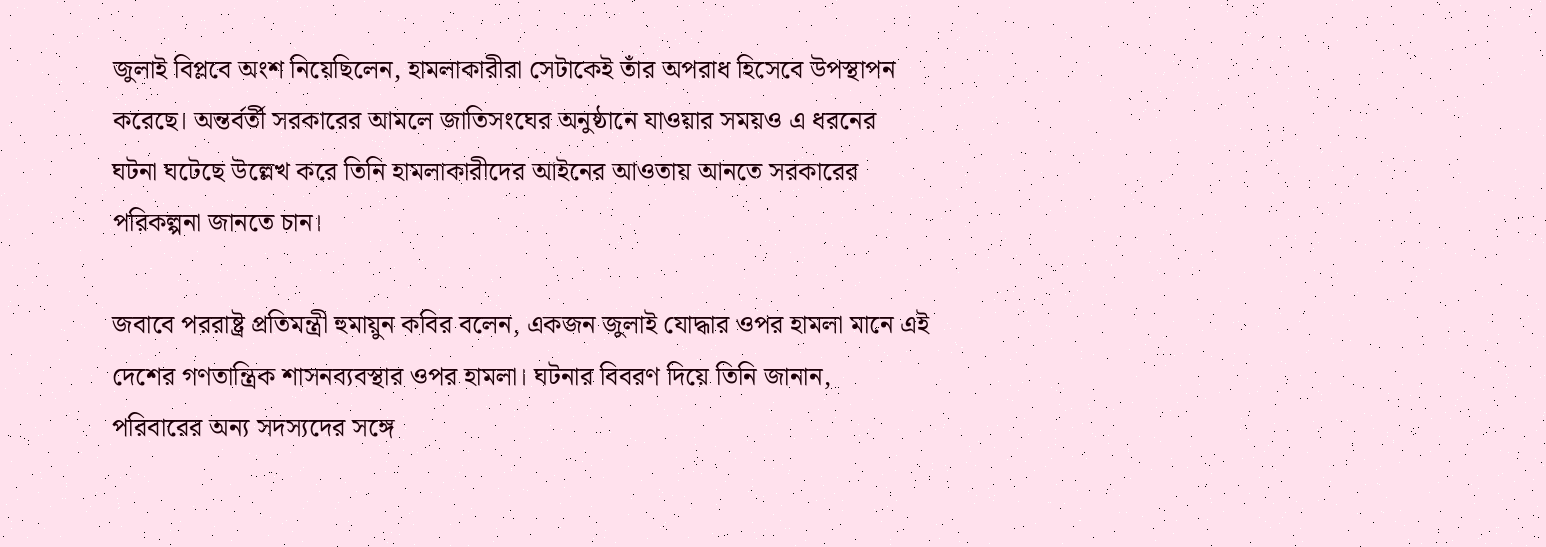জুলাই বিপ্লবে অংশ নিয়েছিলেন, হামলাকারীরা সেটাকেই তাঁর অপরাধ হিসেবে উপস্থাপন করেছে। অন্তর্বর্তী সরকারের আমলে জাতিসংঘের অনুষ্ঠানে যাওয়ার সময়ও এ ধরনের ঘটনা ঘটেছে উল্লেখ করে তিনি হামলাকারীদের আইনের আওতায় আনতে সরকারের পরিকল্পনা জানতে চান।

জবাবে পররাষ্ট্র প্রতিমন্ত্রী হুমায়ুন কবির বলেন, একজন জুলাই যোদ্ধার ওপর হামলা মানে এই দেশের গণতান্ত্রিক শাসনব্যবস্থার ওপর হামলা। ঘটনার বিবরণ দিয়ে তিনি জানান, পরিবারের অন্য সদস্যদের সঙ্গে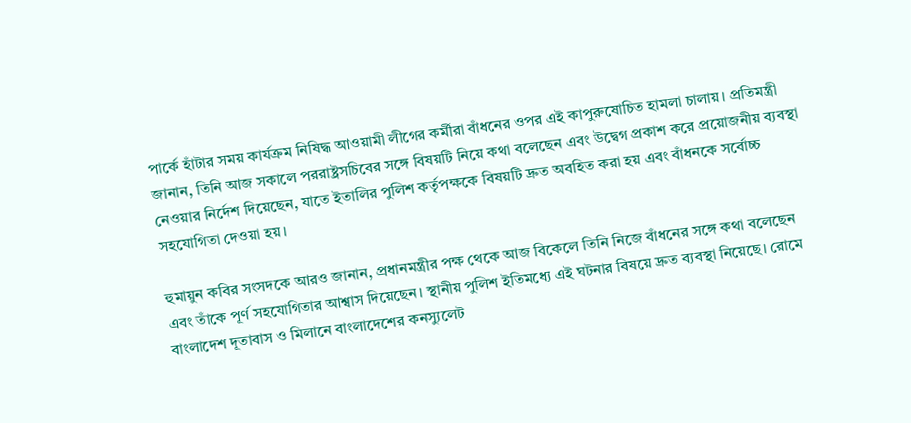পার্কে হাঁটার সময় কার্যক্রম নিষিদ্ধ আওয়ামী লীগের কর্মীরা বাঁধনের ওপর এই কাপুরুষোচিত হামলা চালায়। প্রতিমন্ত্রী জানান, তিনি আজ সকালে পররাষ্ট্রসচিবের সঙ্গে বিষয়টি নিয়ে কথা বলেছেন এবং উদ্বেগ প্রকাশ করে প্রয়োজনীয় ব্যবস্থা নেওয়ার নির্দেশ দিয়েছেন, যাতে ইতালির পুলিশ কর্তৃপক্ষকে বিষয়টি দ্রুত অবহিত করা হয় এবং বাঁধনকে সর্বোচ্চ সহযোগিতা দেওয়া হয়।

হুমায়ুন কবির সংসদকে আরও জানান, প্রধানমন্ত্রীর পক্ষ থেকে আজ বিকেলে তিনি নিজে বাঁধনের সঙ্গে কথা বলেছেন এবং তাঁকে পূর্ণ সহযোগিতার আশ্বাস দিয়েছেন। স্থানীয় পুলিশ ইতিমধ্যে এই ঘটনার বিষয়ে দ্রুত ব্যবস্থা নিয়েছে। রোমে বাংলাদেশ দূতাবাস ও মিলানে বাংলাদেশের কনস্যুলেট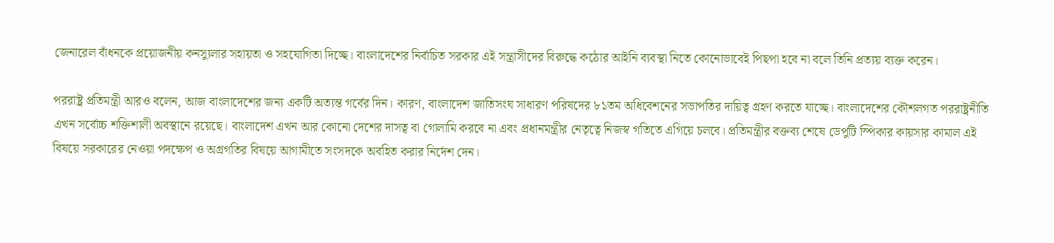জেনারেল বাঁধনকে প্রয়োজনীয় কনস্যুলার সহায়তা ও সহযোগিতা দিচ্ছে। বাংলাদেশের নির্বাচিত সরকার এই সন্ত্রাসীদের বিরুদ্ধে কঠোর আইনি ব্যবস্থা নিতে কোনোভাবেই পিছপা হবে না বলে তিনি প্রত্যয় ব্যক্ত করেন।

পররাষ্ট্র প্রতিমন্ত্রী আরও বলেন, আজ বাংলাদেশের জন্য একটি অত্যন্ত গর্বের দিন। কারণ, বাংলাদেশ জাতিসংঘ সাধারণ পরিষদের ৮১তম অধিবেশনের সভাপতির দায়িত্ব গ্রহণ করতে যাচ্ছে। বাংলাদেশের কৌশলগত পররাষ্ট্রনীতি এখন সর্বোচ্চ শক্তিশালী অবস্থানে রয়েছে। বাংলাদেশ এখন আর কোনো দেশের দাসত্ব বা গোলামি করবে না এবং প্রধানমন্ত্রীর নেতৃত্বে নিজস্ব গতিতে এগিয়ে চলবে। প্রতিমন্ত্রীর বক্তব্য শেষে ডেপুটি স্পিকার কায়সার কামাল এই বিষয়ে সরকারের নেওয়া পদক্ষেপ ও অগ্রগতির বিষয়ে আগামীতে সংসদকে অবহিত করার নির্দেশ দেন।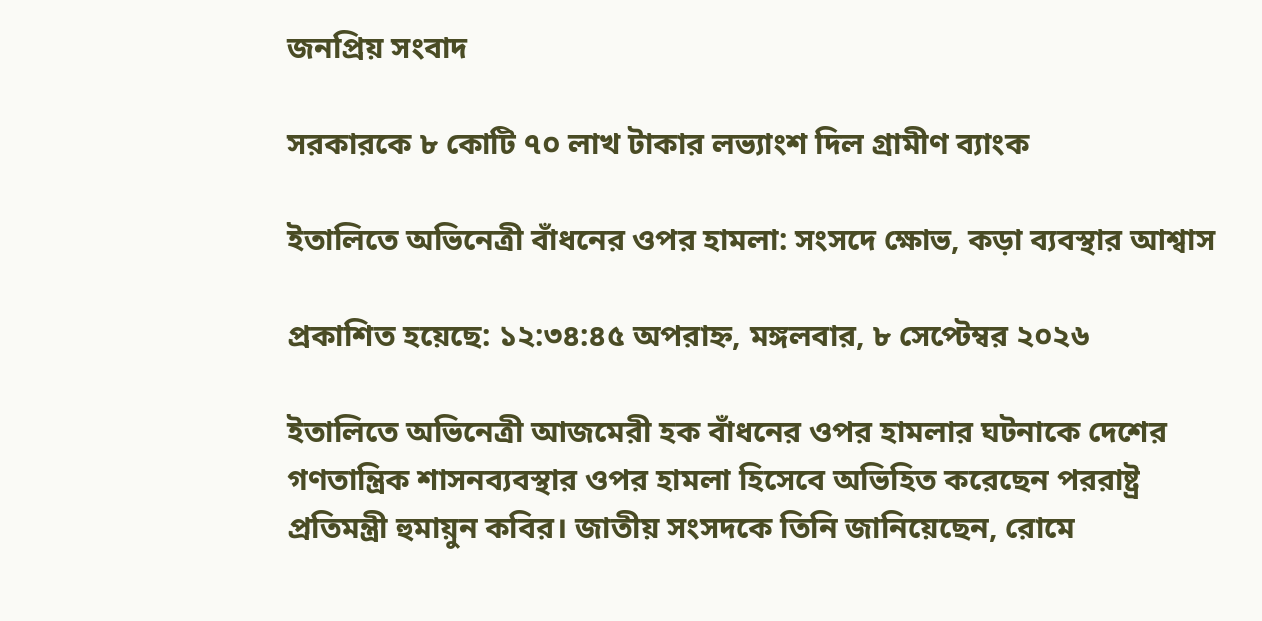জনপ্রিয় সংবাদ

সরকারকে ৮ কোটি ৭০ লাখ টাকার লভ্যাংশ দিল গ্রামীণ ব্যাংক

ইতালিতে অভিনেত্রী বাঁধনের ওপর হামলা: সংসদে ক্ষোভ, কড়া ব্যবস্থার আশ্বাস

প্রকাশিত হয়েছে: ১২:৩৪:৪৫ অপরাহ্ন, মঙ্গলবার, ৮ সেপ্টেম্বর ২০২৬

ইতালিতে অভিনেত্রী আজমেরী হক বাঁধনের ওপর হামলার ঘটনাকে দেশের গণতান্ত্রিক শাসনব্যবস্থার ওপর হামলা হিসেবে অভিহিত করেছেন পররাষ্ট্র প্রতিমন্ত্রী হুমায়ুন কবির। জাতীয় সংসদকে তিনি জানিয়েছেন, রোমে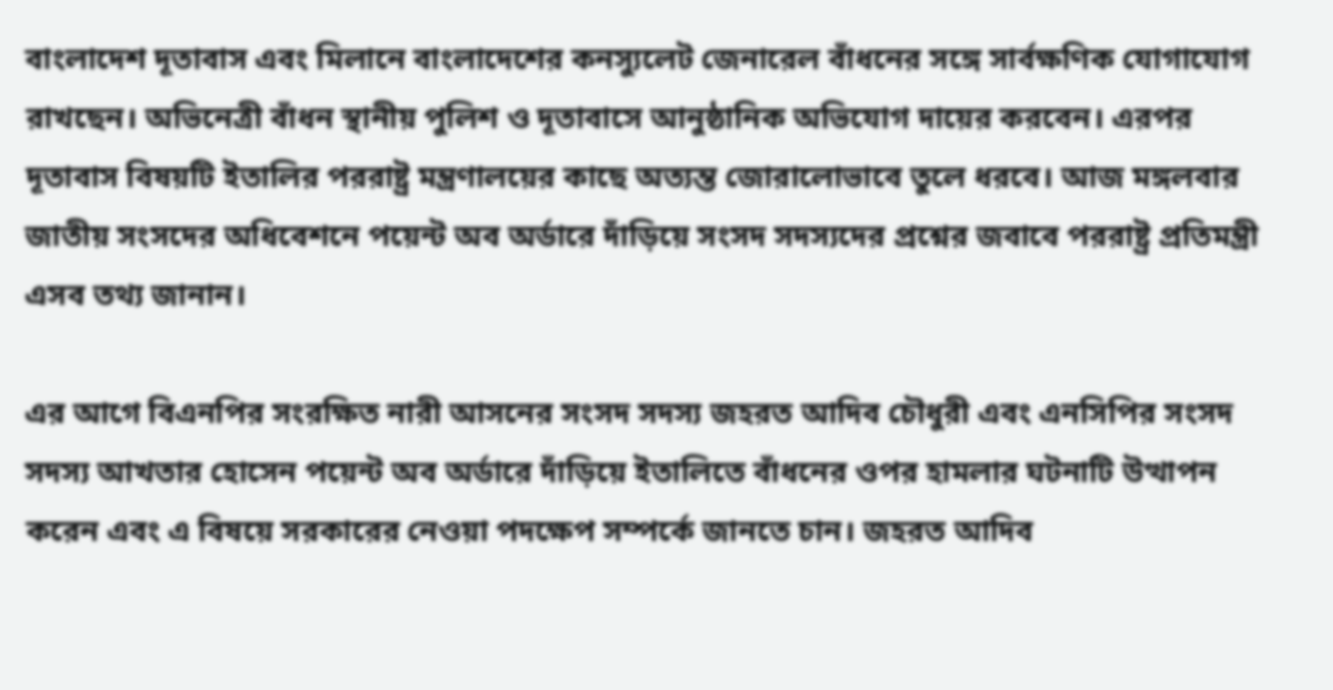বাংলাদেশ দূতাবাস এবং মিলানে বাংলাদেশের কনস্যুলেট জেনারেল বাঁধনের সঙ্গে সার্বক্ষণিক যোগাযোগ রাখছেন। অভিনেত্রী বাঁধন স্থানীয় পুলিশ ও দূতাবাসে আনুষ্ঠানিক অভিযোগ দায়ের করবেন। এরপর দূতাবাস বিষয়টি ইতালির পররাষ্ট্র মন্ত্রণালয়ের কাছে অত্যন্ত জোরালোভাবে তুলে ধরবে। আজ মঙ্গলবার জাতীয় সংসদের অধিবেশনে পয়েন্ট অব অর্ডারে দাঁড়িয়ে সংসদ সদস্যদের প্রশ্নের জবাবে পররাষ্ট্র প্রতিমন্ত্রী এসব তথ্য জানান।

এর আগে বিএনপির সংরক্ষিত নারী আসনের সংসদ সদস্য জহরত আদিব চৌধুরী এবং এনসিপির সংসদ সদস্য আখতার হোসেন পয়েন্ট অব অর্ডারে দাঁড়িয়ে ইতালিতে বাঁধনের ওপর হামলার ঘটনাটি উত্থাপন করেন এবং এ বিষয়ে সরকারের নেওয়া পদক্ষেপ সম্পর্কে জানতে চান। জহরত আদিব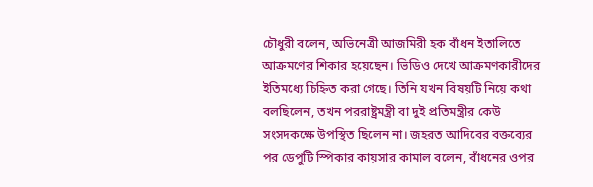চৌধুরী বলেন, অভিনেত্রী আজমিরী হক বাঁধন ইতালিতে আক্রমণের শিকার হয়েছেন। ভিডিও দেখে আক্রমণকারীদের ইতিমধ্যে চিহ্নিত করা গেছে। তিনি যখন বিষয়টি নিয়ে কথা বলছিলেন, তখন পররাষ্ট্রমন্ত্রী বা দুই প্রতিমন্ত্রীর কেউ সংসদকক্ষে উপস্থিত ছিলেন না। জহরত আদিবের বক্তব্যের পর ডেপুটি স্পিকার কায়সার কামাল বলেন, বাঁধনের ওপর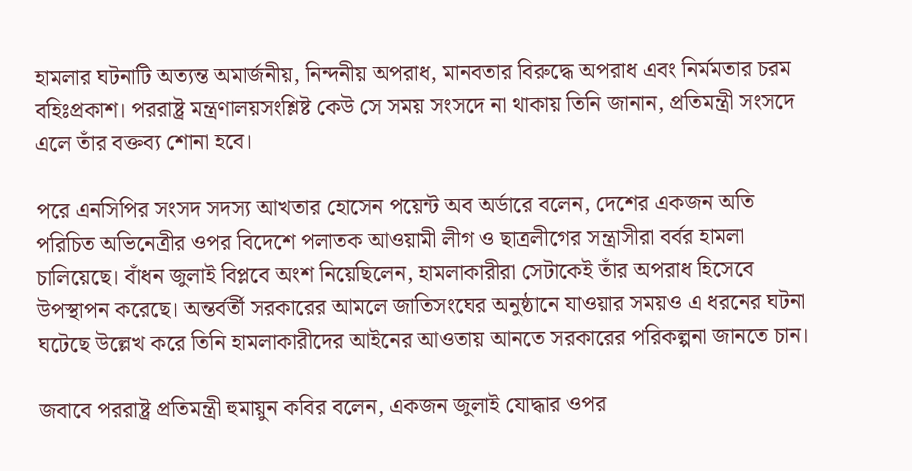হামলার ঘটনাটি অত্যন্ত অমার্জনীয়, নিন্দনীয় অপরাধ, মানবতার বিরুদ্ধে অপরাধ এবং নির্মমতার চরম বহিঃপ্রকাশ। পররাষ্ট্র মন্ত্রণালয়সংশ্লিষ্ট কেউ সে সময় সংসদে না থাকায় তিনি জানান, প্রতিমন্ত্রী সংসদে এলে তাঁর বক্তব্য শোনা হবে।

পরে এনসিপির সংসদ সদস্য আখতার হোসেন পয়েন্ট অব অর্ডারে বলেন, দেশের একজন অতি পরিচিত অভিনেত্রীর ওপর বিদেশে পলাতক আওয়ামী লীগ ও ছাত্রলীগের সন্ত্রাসীরা বর্বর হামলা চালিয়েছে। বাঁধন জুলাই বিপ্লবে অংশ নিয়েছিলেন, হামলাকারীরা সেটাকেই তাঁর অপরাধ হিসেবে উপস্থাপন করেছে। অন্তর্বর্তী সরকারের আমলে জাতিসংঘের অনুষ্ঠানে যাওয়ার সময়ও এ ধরনের ঘটনা ঘটেছে উল্লেখ করে তিনি হামলাকারীদের আইনের আওতায় আনতে সরকারের পরিকল্পনা জানতে চান।

জবাবে পররাষ্ট্র প্রতিমন্ত্রী হুমায়ুন কবির বলেন, একজন জুলাই যোদ্ধার ওপর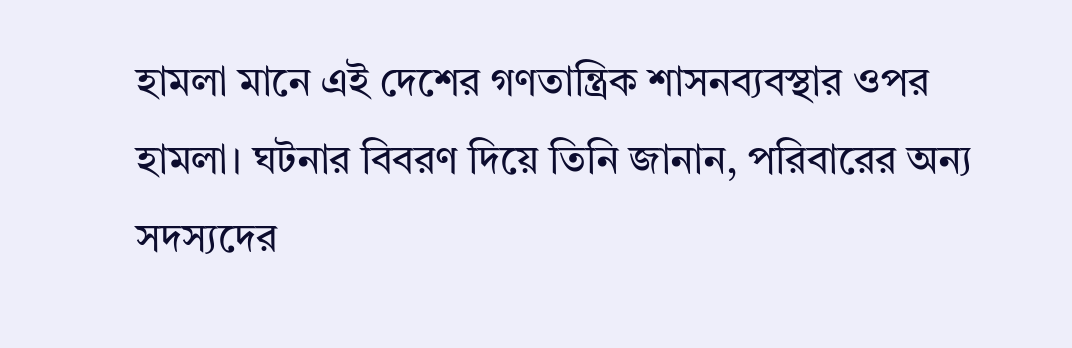হামলা মানে এই দেশের গণতান্ত্রিক শাসনব্যবস্থার ওপর হামলা। ঘটনার বিবরণ দিয়ে তিনি জানান, পরিবারের অন্য সদস্যদের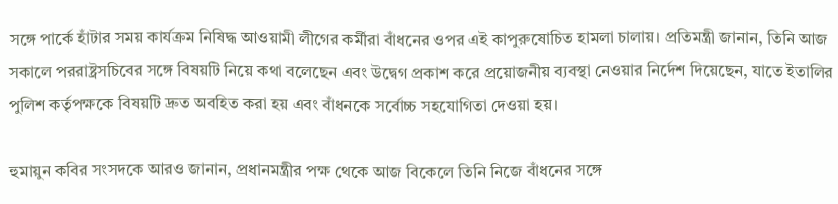সঙ্গে পার্কে হাঁটার সময় কার্যক্রম নিষিদ্ধ আওয়ামী লীগের কর্মীরা বাঁধনের ওপর এই কাপুরুষোচিত হামলা চালায়। প্রতিমন্ত্রী জানান, তিনি আজ সকালে পররাষ্ট্রসচিবের সঙ্গে বিষয়টি নিয়ে কথা বলেছেন এবং উদ্বেগ প্রকাশ করে প্রয়োজনীয় ব্যবস্থা নেওয়ার নির্দেশ দিয়েছেন, যাতে ইতালির পুলিশ কর্তৃপক্ষকে বিষয়টি দ্রুত অবহিত করা হয় এবং বাঁধনকে সর্বোচ্চ সহযোগিতা দেওয়া হয়।

হুমায়ুন কবির সংসদকে আরও জানান, প্রধানমন্ত্রীর পক্ষ থেকে আজ বিকেলে তিনি নিজে বাঁধনের সঙ্গে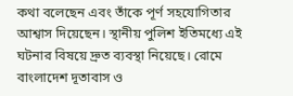কথা বলেছেন এবং তাঁকে পূর্ণ সহযোগিতার আশ্বাস দিয়েছেন। স্থানীয় পুলিশ ইতিমধ্যে এই ঘটনার বিষয়ে দ্রুত ব্যবস্থা নিয়েছে। রোমে বাংলাদেশ দূতাবাস ও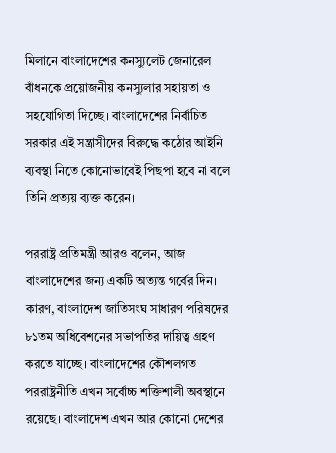মিলানে বাংলাদেশের কনস্যুলেট জেনারেল বাঁধনকে প্রয়োজনীয় কনস্যুলার সহায়তা ও সহযোগিতা দিচ্ছে। বাংলাদেশের নির্বাচিত সরকার এই সন্ত্রাসীদের বিরুদ্ধে কঠোর আইনি ব্যবস্থা নিতে কোনোভাবেই পিছপা হবে না বলে তিনি প্রত্যয় ব্যক্ত করেন।

পররাষ্ট্র প্রতিমন্ত্রী আরও বলেন, আজ বাংলাদেশের জন্য একটি অত্যন্ত গর্বের দিন। কারণ, বাংলাদেশ জাতিসংঘ সাধারণ পরিষদের ৮১তম অধিবেশনের সভাপতির দায়িত্ব গ্রহণ করতে যাচ্ছে। বাংলাদেশের কৌশলগত পররাষ্ট্রনীতি এখন সর্বোচ্চ শক্তিশালী অবস্থানে রয়েছে। বাংলাদেশ এখন আর কোনো দেশের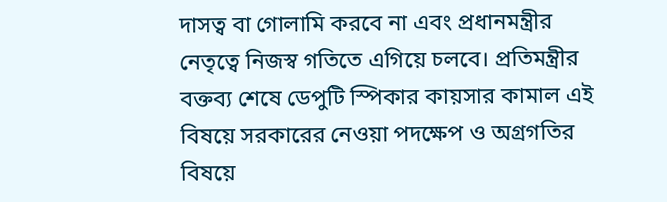দাসত্ব বা গোলামি করবে না এবং প্রধানমন্ত্রীর নেতৃত্বে নিজস্ব গতিতে এগিয়ে চলবে। প্রতিমন্ত্রীর বক্তব্য শেষে ডেপুটি স্পিকার কায়সার কামাল এই বিষয়ে সরকারের নেওয়া পদক্ষেপ ও অগ্রগতির বিষয়ে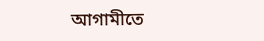আগামীতে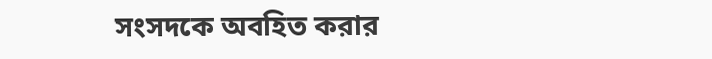সংসদকে অবহিত করার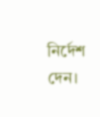নির্দেশ দেন।